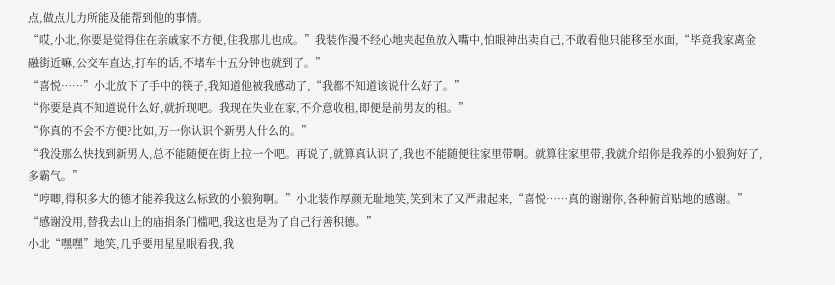点,做点儿力所能及能帮到他的事情。
“哎,小北,你要是觉得住在亲戚家不方便,住我那儿也成。”我装作漫不经心地夹起鱼放入嘴中,怕眼神出卖自己,不敢看他只能移至水面,“毕竟我家离金融街近嘛,公交车直达,打车的话,不堵车十五分钟也就到了。”
“喜悦……”小北放下了手中的筷子,我知道他被我感动了,“我都不知道该说什么好了。”
“你要是真不知道说什么好,就折现吧。我现在失业在家,不介意收租,即便是前男友的租。”
“你真的不会不方便?比如,万一你认识个新男人什么的。”
“我没那么快找到新男人,总不能随便在街上拉一个吧。再说了,就算真认识了,我也不能随便往家里带啊。就算往家里带,我就介绍你是我养的小狼狗好了,多霸气。”
“哼唧,得积多大的德才能养我这么标致的小狼狗啊。”小北装作厚颜无耻地笑,笑到末了又严肃起来,“喜悦……真的谢谢你,各种俯首贴地的感谢。”
“感谢没用,替我去山上的庙捐条门槛吧,我这也是为了自己行善积德。”
小北“嘿嘿”地笑,几乎要用星星眼看我,我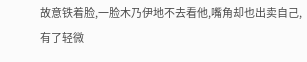故意铁着脸,一脸木乃伊地不去看他,嘴角却也出卖自己,有了轻微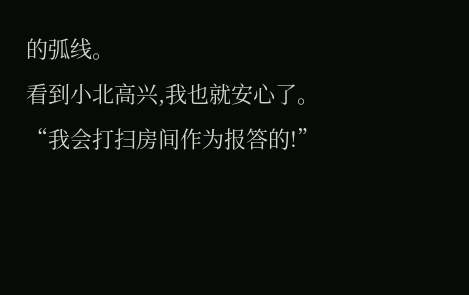的弧线。
看到小北高兴,我也就安心了。
“我会打扫房间作为报答的!”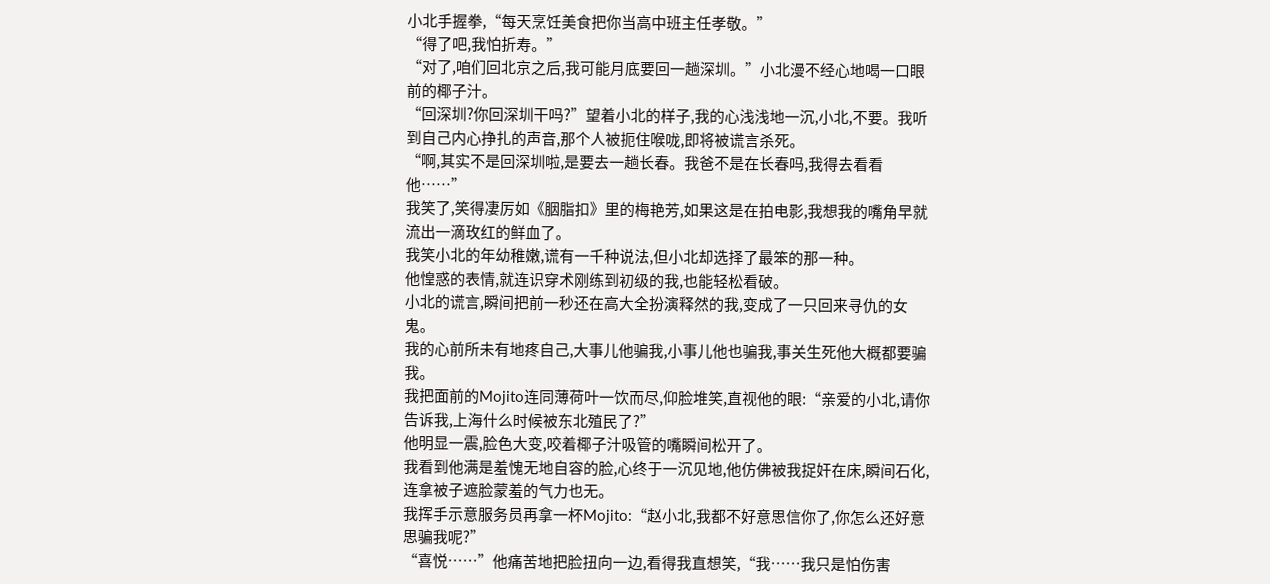小北手握拳,“每天烹饪美食把你当高中班主任孝敬。”
“得了吧,我怕折寿。”
“对了,咱们回北京之后,我可能月底要回一趟深圳。”小北漫不经心地喝一口眼前的椰子汁。
“回深圳?你回深圳干吗?”望着小北的样子,我的心浅浅地一沉,小北,不要。我听到自己内心挣扎的声音,那个人被扼住喉咙,即将被谎言杀死。
“啊,其实不是回深圳啦,是要去一趟长春。我爸不是在长春吗,我得去看看他……”
我笑了,笑得凄厉如《胭脂扣》里的梅艳芳,如果这是在拍电影,我想我的嘴角早就流出一滴玫红的鲜血了。
我笑小北的年幼稚嫩,谎有一千种说法,但小北却选择了最笨的那一种。
他惶惑的表情,就连识穿术刚练到初级的我,也能轻松看破。
小北的谎言,瞬间把前一秒还在高大全扮演释然的我,变成了一只回来寻仇的女鬼。
我的心前所未有地疼自己,大事儿他骗我,小事儿他也骗我,事关生死他大概都要骗我。
我把面前的Mojito连同薄荷叶一饮而尽,仰脸堆笑,直视他的眼:“亲爱的小北,请你告诉我,上海什么时候被东北殖民了?”
他明显一震,脸色大变,咬着椰子汁吸管的嘴瞬间松开了。
我看到他满是羞愧无地自容的脸,心终于一沉见地,他仿佛被我捉奸在床,瞬间石化,连拿被子遮脸蒙羞的气力也无。
我挥手示意服务员再拿一杯Mojito:“赵小北,我都不好意思信你了,你怎么还好意思骗我呢?”
“喜悦……”他痛苦地把脸扭向一边,看得我直想笑,“我……我只是怕伤害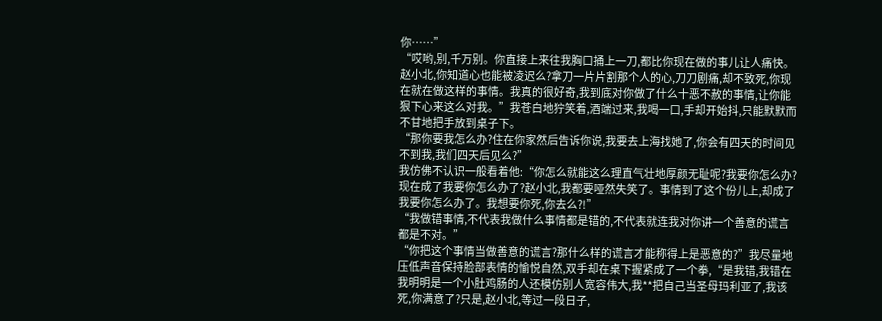你……”
“哎哟,别,千万别。你直接上来往我胸口捅上一刀,都比你现在做的事儿让人痛快。赵小北,你知道心也能被凌迟么?拿刀一片片割那个人的心,刀刀剧痛,却不致死,你现在就在做这样的事情。我真的很好奇,我到底对你做了什么十恶不赦的事情,让你能狠下心来这么对我。”我苍白地狞笑着,酒端过来,我喝一口,手却开始抖,只能默默而不甘地把手放到桌子下。
“那你要我怎么办?住在你家然后告诉你说,我要去上海找她了,你会有四天的时间见不到我,我们四天后见么?”
我仿佛不认识一般看着他:“你怎么就能这么理直气壮地厚颜无耻呢?我要你怎么办?现在成了我要你怎么办了?赵小北,我都要哑然失笑了。事情到了这个份儿上,却成了我要你怎么办了。我想要你死,你去么?!”
“我做错事情,不代表我做什么事情都是错的,不代表就连我对你讲一个善意的谎言都是不对。”
“你把这个事情当做善意的谎言?那什么样的谎言才能称得上是恶意的?”我尽量地压低声音保持脸部表情的愉悦自然,双手却在桌下握紧成了一个拳,“是我错,我错在我明明是一个小肚鸡肠的人还模仿别人宽容伟大,我**把自己当圣母玛利亚了,我该死,你满意了?只是,赵小北,等过一段日子,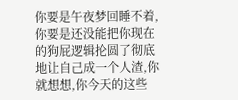你要是午夜梦回睡不着,你要是还没能把你现在的狗屁逻辑抡圆了彻底地让自己成一个人渣,你就想想,你今天的这些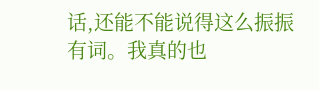话,还能不能说得这么振振有词。我真的也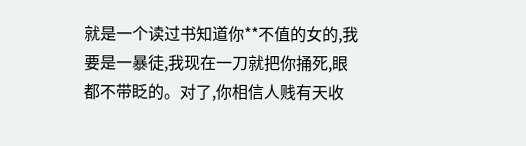就是一个读过书知道你**不值的女的,我要是一暴徒,我现在一刀就把你捅死,眼都不带眨的。对了,你相信人贱有天收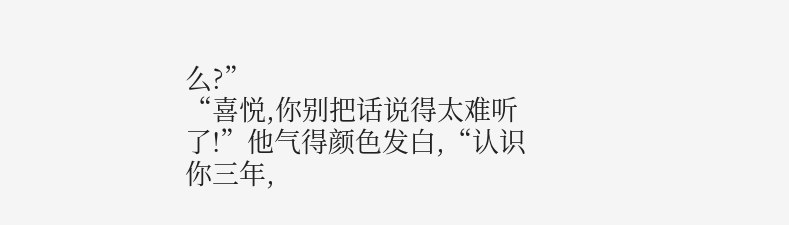么?”
“喜悦,你别把话说得太难听了!”他气得颜色发白,“认识你三年,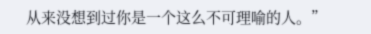从来没想到过你是一个这么不可理喻的人。”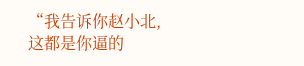“我告诉你赵小北,这都是你逼的